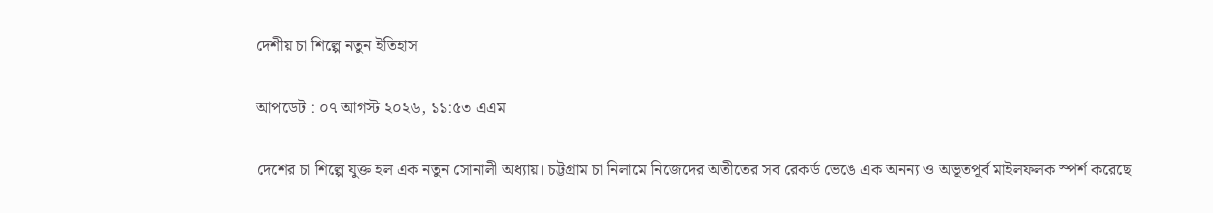দেশীয় চা শিল্পে নতুন ইতিহাস

আপডেট : ০৭ আগস্ট ২০২৬, ১১:৫৩ এএম

দেশের চা শিল্পে যুক্ত হল এক নতুন সোনালী অধ্যায়। চট্টগ্রাম চা নিলামে নিজেদের অতীতের সব রেকর্ড ভেঙে এক অনন্য ও অভূতপূর্ব মাইলফলক স্পর্শ করেছে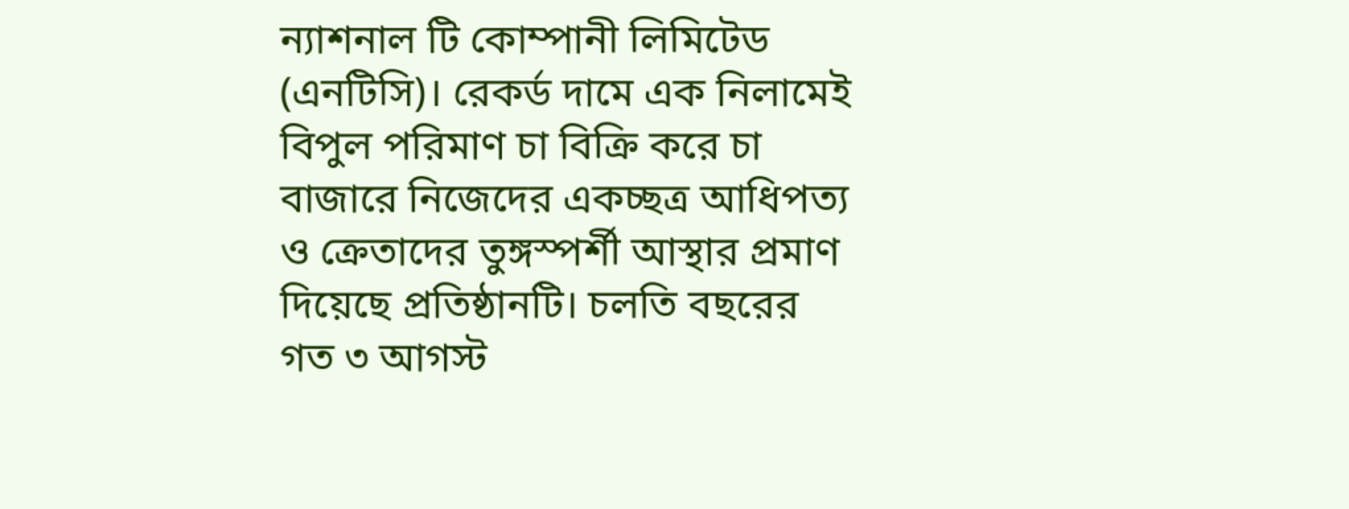ন্যাশনাল টি কোম্পানী লিমিটেড (এনটিসি)। রেকর্ড দামে এক নিলামেই বিপুল পরিমাণ চা বিক্রি করে চা বাজারে নিজেদের একচ্ছত্র আধিপত্য ও ক্রেতাদের তুঙ্গস্পর্শী আস্থার প্রমাণ দিয়েছে প্রতিষ্ঠানটি। চলতি বছরের গত ৩ আগস্ট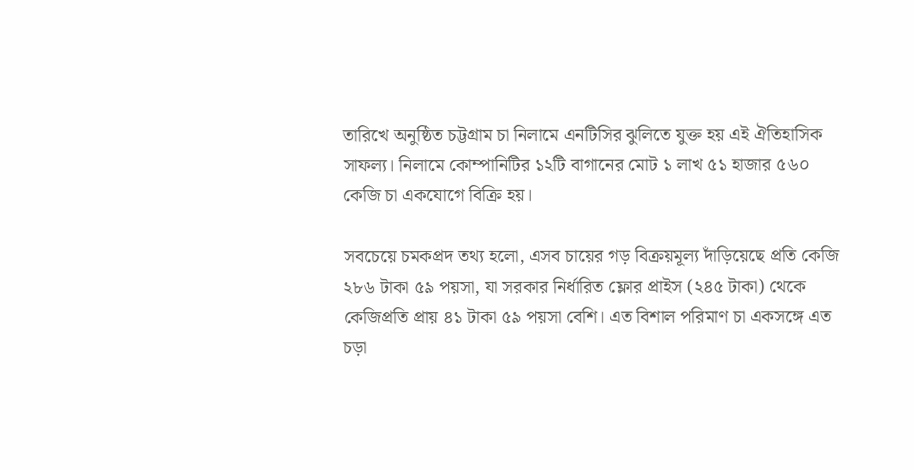তারিখে অনুষ্ঠিত চট্টগ্রাম চা নিলামে এনটিসির ঝুলিতে যুক্ত হয় এই ঐতিহাসিক সাফল্য। নিলামে কোম্পানিটির ১২টি বাগানের মোট ১ লাখ ৫১ হাজার ৫৬০ কেজি চা একযোগে বিক্রি হয়।

সবচেয়ে চমকপ্রদ তথ্য হলো, এসব চায়ের গড় বিক্রয়মূল্য দাঁড়িয়েছে প্রতি কেজি ২৮৬ টাকা ৫৯ পয়সা, যা সরকার নির্ধারিত ফ্লোর প্রাইস (২৪৫ টাকা) থেকে কেজিপ্রতি প্রায় ৪১ টাকা ৫৯ পয়সা বেশি। এত বিশাল পরিমাণ চা একসঙ্গে এত চড়া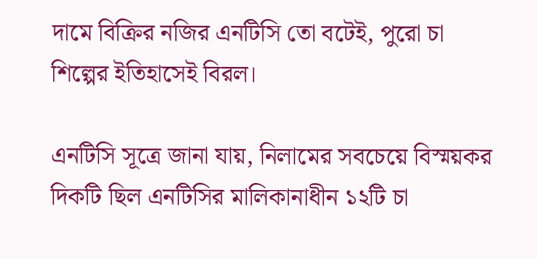দামে বিক্রির নজির এনটিসি তো বটেই, পুরো চা শিল্পের ইতিহাসেই বিরল।

এনটিসি সূত্রে জানা যায়, নিলামের সবচেয়ে বিস্ময়কর দিকটি ছিল এনটিসির মালিকানাধীন ১২টি চা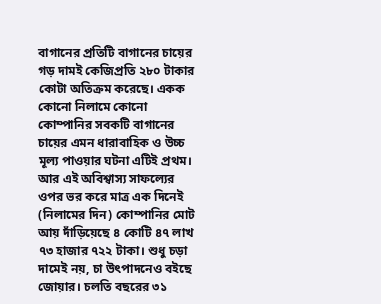বাগানের প্রতিটি বাগানের চায়ের গড় দামই কেজিপ্রতি ২৮০ টাকার কোটা অতিক্রম করেছে। একক কোনো নিলামে কোনো কোম্পানির সবকটি বাগানের চায়ের এমন ধারাবাহিক ও উচ্চ মূল্য পাওয়ার ঘটনা এটিই প্রথম। আর এই অবিশ্বাস্য সাফল্যের ওপর ভর করে মাত্র এক দিনেই (নিলামের দিন) কোম্পানির মোট আয় দাঁড়িয়েছে ৪ কোটি ৪৭ লাখ ৭৩ হাজার ৭২২ টাকা। শুধু চড়া দামেই নয়, চা উৎপাদনেও বইছে জোয়ার। চলতি বছরের ৩১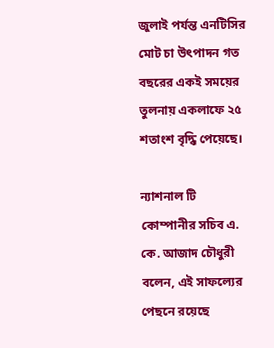জুলাই পর্যন্ত এনটিসির মোট চা উৎপাদন গত বছরের একই সময়ের তুলনায় একলাফে ২৫ শতাংশ বৃদ্ধি পেয়েছে।

ন্যাশনাল টি কোম্পানীর সচিব এ. কে. আজাদ চৌধুরী বলেন, এই সাফল্যের পেছনে রয়েছে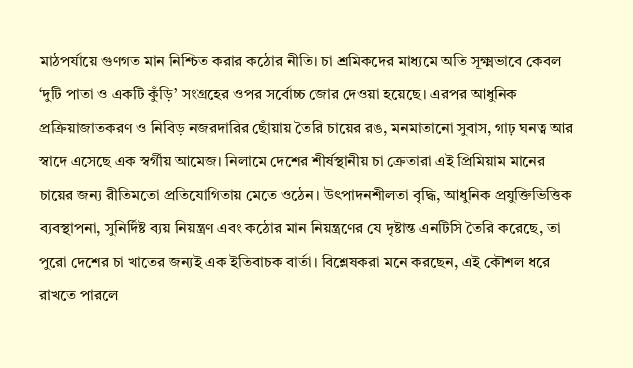মাঠপর্যায়ে গুণগত মান নিশ্চিত করার কঠোর নীতি। চা শ্রমিকদের মাধ্যমে অতি সূক্ষ্মভাবে কেবল ‘দুটি পাতা ও একটি কুঁড়ি’ সংগ্রহের ওপর সর্বোচ্চ জোর দেওয়া হয়েছে। এরপর আধুনিক প্রক্রিয়াজাতকরণ ও নিবিড় নজরদারির ছোঁয়ায় তৈরি চায়ের রঙ, মনমাতানো সুবাস, গাঢ় ঘনত্ব আর স্বাদে এসেছে এক স্বর্গীয় আমেজ। নিলামে দেশের শীর্ষস্থানীয় চা ক্রেতারা এই প্রিমিয়াম মানের চায়ের জন্য রীতিমতো প্রতিযোগিতায় মেতে ওঠেন। উৎপাদনশীলতা বৃদ্ধি, আধুনিক প্রযুক্তিভিত্তিক ব্যবস্থাপনা, সুনির্দিষ্ট ব্যয় নিয়ন্ত্রণ এবং কঠোর মান নিয়ন্ত্রণের যে দৃষ্টান্ত এনটিসি তৈরি করেছে, তা পুরো দেশের চা খাতের জন্যই এক ইতিবাচক বার্তা। বিশ্লেষকরা মনে করছেন, এই কৌশল ধরে রাখতে পারলে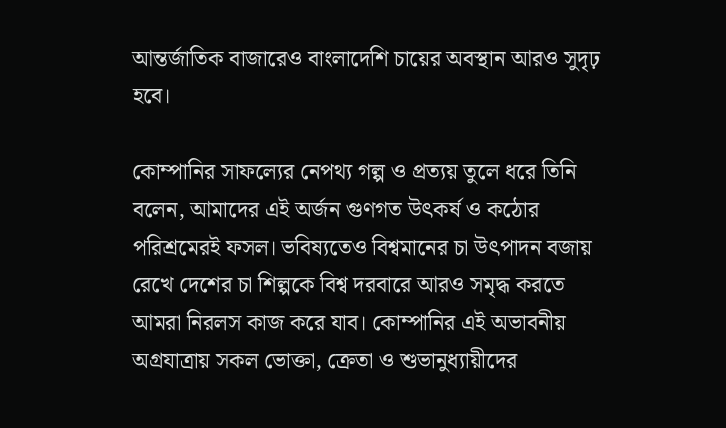আন্তর্জাতিক বাজারেও বাংলাদেশি চায়ের অবস্থান আরও সুদৃঢ় হবে।

কোম্পানির সাফল্যের নেপথ্য গল্প ও প্রত্যয় তুলে ধরে তিনি বলেন, আমাদের এই অর্জন গুণগত উৎকর্ষ ও কঠোর পরিশ্রমেরই ফসল। ভবিষ্যতেও বিশ্বমানের চা উৎপাদন বজায় রেখে দেশের চা শিল্পকে বিশ্ব দরবারে আরও সমৃদ্ধ করতে আমরা নিরলস কাজ করে যাব। কোম্পানির এই অভাবনীয় অগ্রযাত্রায় সকল ভোক্তা, ক্রেতা ও শুভানুধ্যায়ীদের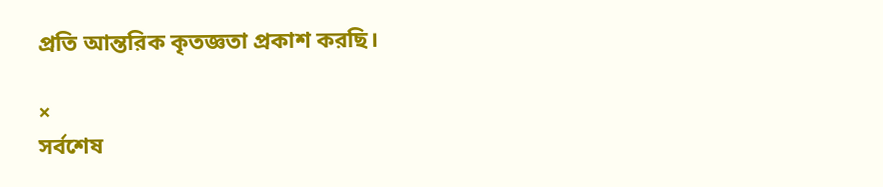প্রতি আন্তরিক কৃতজ্ঞতা প্রকাশ করছি।

×
সর্বশেষ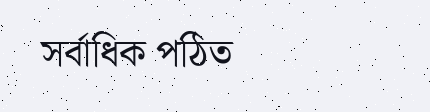সর্বাধিক পঠিত